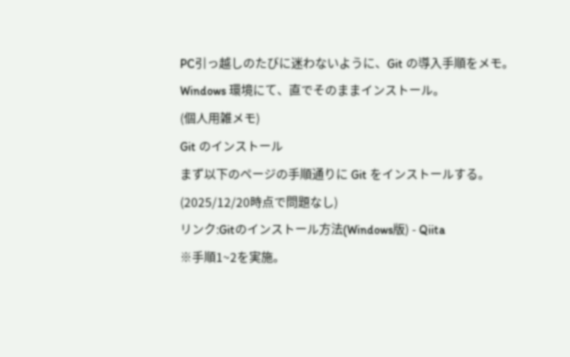PC引っ越しのたびに迷わないように、Git の導入手順をメモ。
Windows 環境にて、直でそのままインストール。
(個人用雑メモ)
Git のインストール
まず以下のページの手順通りに Git をインストールする。
(2025/12/20時点で問題なし)
リンク:Gitのインストール方法(Windows版) - Qiita
※手順1~2を実施。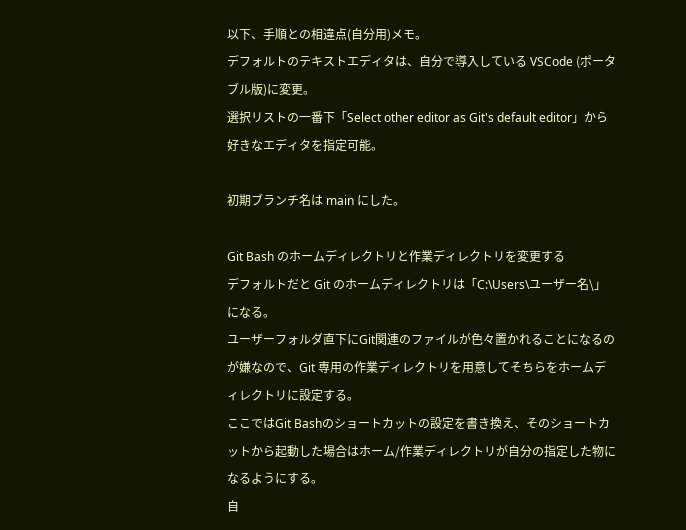以下、手順との相違点(自分用)メモ。
デフォルトのテキストエディタは、自分で導入している VSCode (ポータブル版)に変更。
選択リストの一番下「Select other editor as Git's default editor」から好きなエディタを指定可能。

初期ブランチ名は main にした。

Git Bash のホームディレクトリと作業ディレクトリを変更する
デフォルトだと Git のホームディレクトリは「C:\Users\ユーザー名\」になる。
ユーザーフォルダ直下にGit関連のファイルが色々置かれることになるのが嫌なので、Git 専用の作業ディレクトリを用意してそちらをホームディレクトリに設定する。
ここではGit Bashのショートカットの設定を書き換え、そのショートカットから起動した場合はホーム/作業ディレクトリが自分の指定した物になるようにする。
自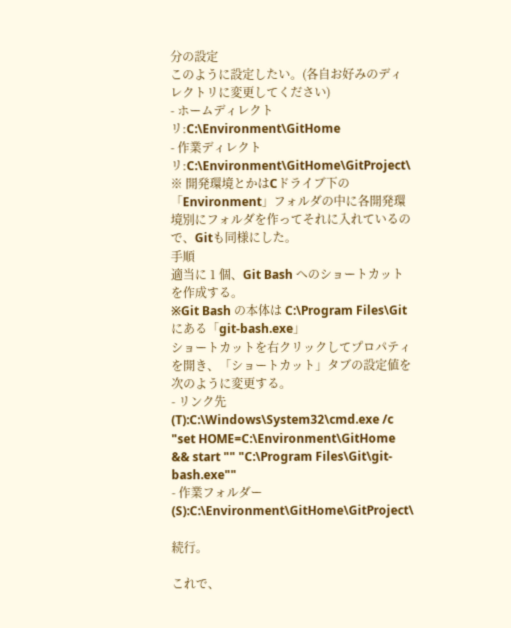分の設定
このように設定したい。(各自お好みのディレクトリに変更してください)
- ホームディレクトリ:C:\Environment\GitHome
- 作業ディレクトリ:C:\Environment\GitHome\GitProject\
※ 開発環境とかはCドライブ下の「Environment」フォルダの中に各開発環境別にフォルダを作ってそれに入れているので、Gitも同様にした。
手順
適当に 1 個、Git Bash へのショートカットを作成する。
※Git Bash の本体は C:\Program Files\Git にある「git-bash.exe」
ショートカットを右クリックしてプロパティを開き、「ショートカット」タブの設定値を次のように変更する。
- リンク先(T):C:\Windows\System32\cmd.exe /c "set HOME=C:\Environment\GitHome && start "" "C:\Program Files\Git\git-bash.exe""
- 作業フォルダー(S):C:\Environment\GitHome\GitProject\

続行。

これで、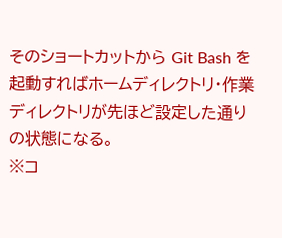そのショートカットから Git Bash を起動すればホームディレクトリ・作業ディレクトリが先ほど設定した通りの状態になる。
※コ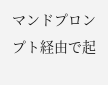マンドプロンプト経由で起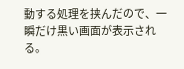動する処理を挟んだので、一瞬だけ黒い画面が表示される。